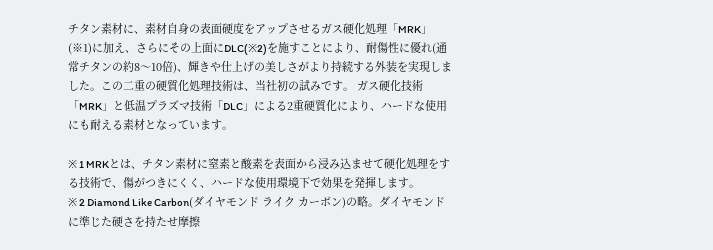チタン素材に、素材自身の表面硬度をアップさせるガス硬化処理「MRK」(※1)に加え、さらにその上面にDLC(※2)を施すことにより、耐傷性に優れ(通常チタンの約8〜10倍)、輝きや仕上げの美しさがより持続する外装を実現しました。この二重の硬質化処理技術は、当社初の試みです。 ガス硬化技術「MRK」と低温プラズマ技術「DLC」による2重硬質化により、ハードな使用にも耐える素材となっています。

※ 1 MRKとは、チタン素材に窒素と酸素を表面から浸み込ませて硬化処理をする技術で、傷がつきにくく、ハードな使用環境下で効果を発揮します。
※ 2 Diamond Like Carbon(ダイヤモンド ライク カーボン)の略。ダイヤモンドに準じた硬さを持たせ摩擦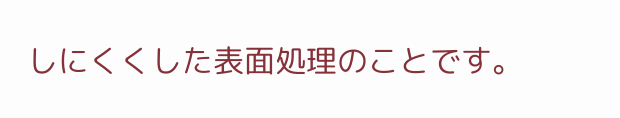しにくくした表面処理のことです。